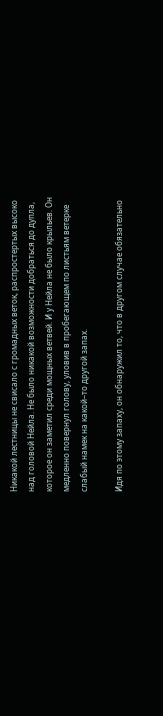Никакой лестницы не свисало с громадных веток, распростертых высоко над головой Нейла. Не было никакой возможности добраться до дупла, которое он заметил среди мощных ветвей. И у Нейла не было крыльев. Он медленно повернул голову, уловив в пробегающем по листьям ветерке слабый намек на какой–то другой запах.

Идя по этому запаху, он обнаружил то, что в другом случае обязательно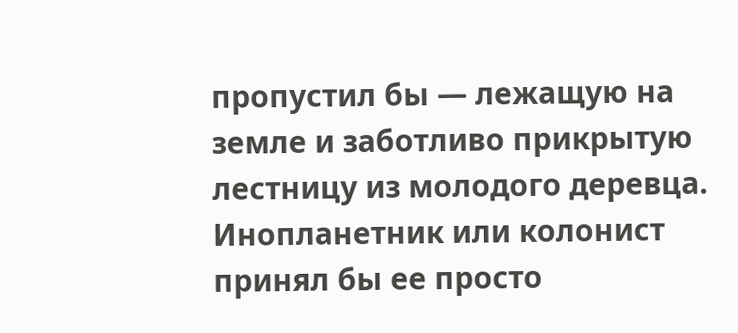пропустил бы — лежащую на земле и заботливо прикрытую лестницу из молодого деревца. Инопланетник или колонист принял бы ее просто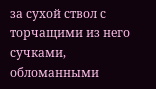за сухой ствол с торчащими из него сучками, обломанными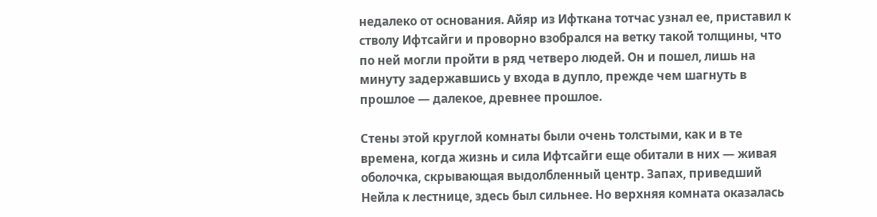недалеко от основания. Айяр из Ифткана тотчас узнал ее, приставил к стволу Ифтсайги и проворно взобрался на ветку такой толщины, что по ней могли пройти в ряд четверо людей. Он и пошел, лишь на минуту задержавшись у входа в дупло, прежде чем шагнуть в прошлое — далекое, древнее прошлое.

Стены этой круглой комнаты были очень толстыми, как и в те времена, когда жизнь и сила Ифтсайги еще обитали в них — живая оболочка, скрывающая выдолбленный центр. Запах, приведший Нейла к лестнице, здесь был сильнее. Но верхняя комната оказалась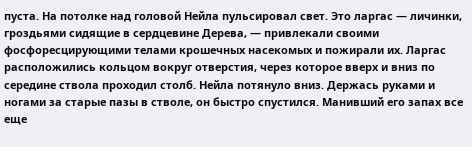пуста. На потолке над головой Нейла пульсировал свет. Это ларгас — личинки, гроздьями сидящие в сердцевине Дерева, — привлекали своими фосфоресцирующими телами крошечных насекомых и пожирали их. Ларгас расположились кольцом вокруг отверстия, через которое вверх и вниз по середине ствола проходил столб. Нейла потянуло вниз. Держась руками и ногами за старые пазы в стволе, он быстро спустился. Манивший его запах все еще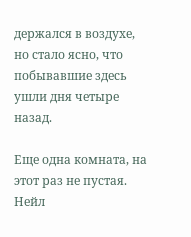держался в воздухе, но стало ясно, что побывавшие здесь ушли дня четыре назад.

Еще одна комната, на этот раз не пустая. Нейл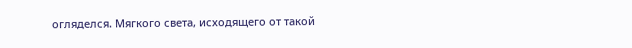огляделся. Мягкого света, исходящего от такой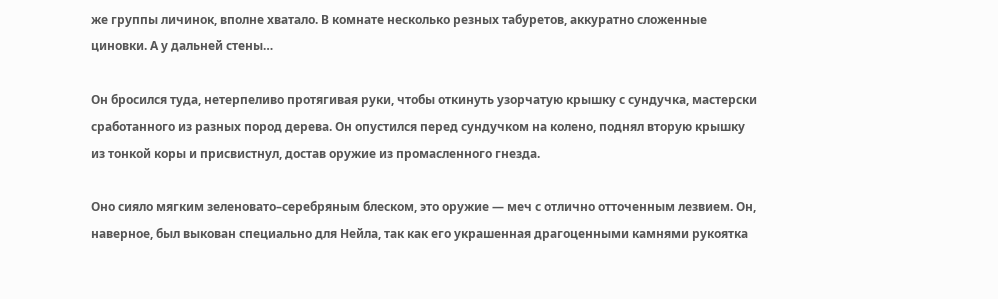же группы личинок, вполне хватало. В комнате несколько резных табуретов, аккуратно сложенные циновки. А у дальней стены…

Он бросился туда, нетерпеливо протягивая руки, чтобы откинуть узорчатую крышку с сундучка, мастерски сработанного из разных пород дерева. Он опустился перед сундучком на колено, поднял вторую крышку из тонкой коры и присвистнул, достав оружие из промасленного гнезда.

Оно сияло мягким зеленовато–серебряным блеском, это оружие — меч с отлично отточенным лезвием. Он, наверное, был выкован специально для Нейла, так как его украшенная драгоценными камнями рукоятка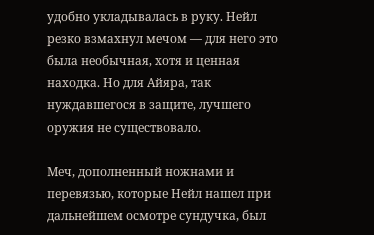удобно укладывалась в руку. Нейл резко взмахнул мечом — для него это была необычная, хотя и ценная находка. Но для Айяра, так нуждавшегося в защите, лучшего оружия не существовало.

Меч, дополненный ножнами и перевязью, которые Нейл нашел при дальнейшем осмотре сундучка, был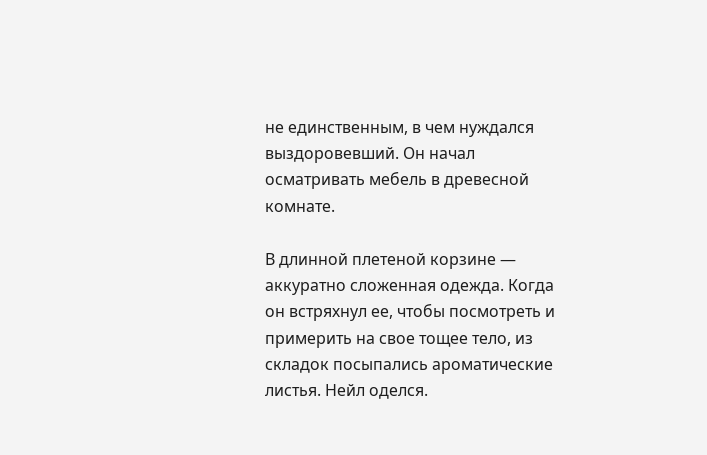не единственным, в чем нуждался выздоровевший. Он начал осматривать мебель в древесной комнате.

В длинной плетеной корзине — аккуратно сложенная одежда. Когда он встряхнул ее, чтобы посмотреть и примерить на свое тощее тело, из складок посыпались ароматические листья. Нейл оделся.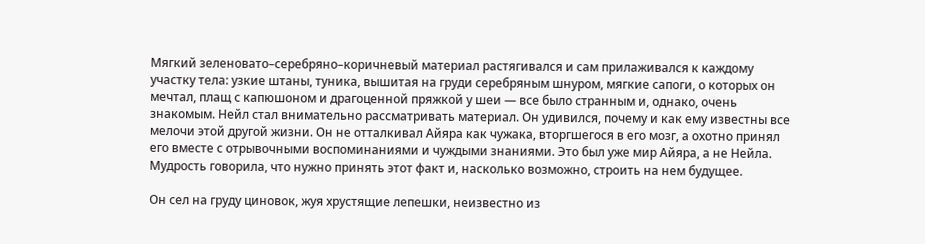Мягкий зеленовато–серебряно–коричневый материал растягивался и сам прилаживался к каждому участку тела: узкие штаны, туника, вышитая на груди серебряным шнуром, мягкие сапоги, о которых он мечтал, плащ с капюшоном и драгоценной пряжкой у шеи — все было странным и, однако, очень знакомым. Нейл стал внимательно рассматривать материал. Он удивился, почему и как ему известны все мелочи этой другой жизни. Он не отталкивал Айяра как чужака, вторгшегося в его мозг, а охотно принял его вместе с отрывочными воспоминаниями и чуждыми знаниями. Это был уже мир Айяра, а не Нейла. Мудрость говорила, что нужно принять этот факт и, насколько возможно, строить на нем будущее.

Он сел на груду циновок, жуя хрустящие лепешки, неизвестно из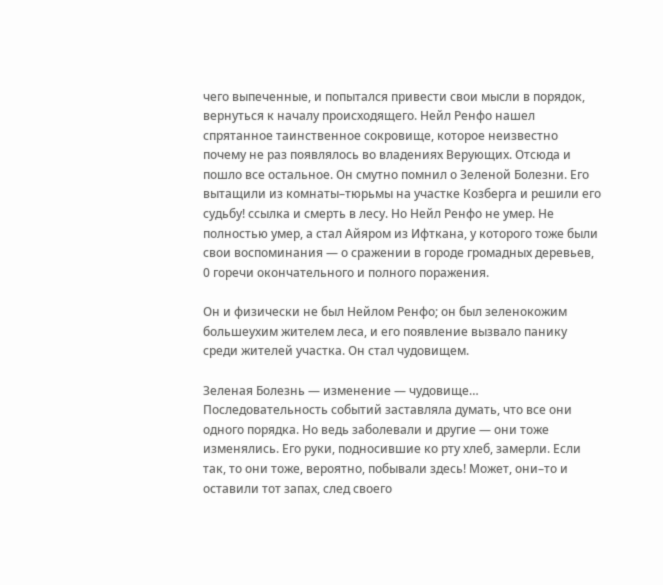чего выпеченные, и попытался привести свои мысли в порядок, вернуться к началу происходящего. Нейл Ренфо нашел спрятанное таинственное сокровище, которое неизвестно почему не раз появлялось во владениях Верующих. Отсюда и пошло все остальное. Он смутно помнил о Зеленой Болезни. Его вытащили из комнаты–тюрьмы на участке Козберга и решили его судьбу! ссылка и смерть в лесу. Но Нейл Ренфо не умер. Не полностью умер, а стал Айяром из Ифткана, у которого тоже были свои воспоминания — о сражении в городе громадных деревьев, 0 горечи окончательного и полного поражения.

Он и физически не был Нейлом Ренфо; он был зеленокожим большеухим жителем леса, и его появление вызвало панику среди жителей участка. Он стал чудовищем.

Зеленая Болезнь — изменение — чудовище… Последовательность событий заставляла думать, что все они одного порядка. Но ведь заболевали и другие — они тоже изменялись. Его руки, подносившие ко рту хлеб, замерли. Если так, то они тоже, вероятно, побывали здесь! Может, они–то и оставили тот запах, след своего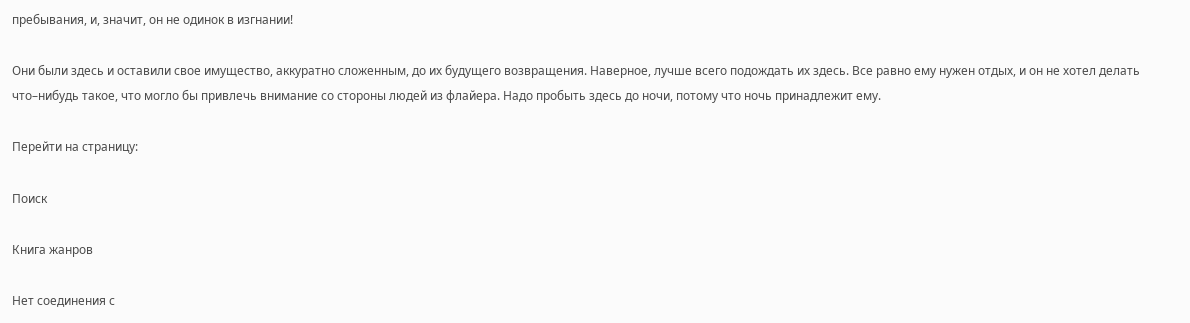пребывания, и, значит, он не одинок в изгнании!

Они были здесь и оставили свое имущество, аккуратно сложенным, до их будущего возвращения. Наверное, лучше всего подождать их здесь. Все равно ему нужен отдых, и он не хотел делать что–нибудь такое, что могло бы привлечь внимание со стороны людей из флайера. Надо пробыть здесь до ночи, потому что ночь принадлежит ему.

Перейти на страницу:

Поиск

Книга жанров

Нет соединения с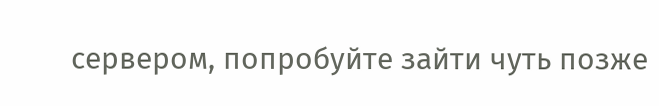сервером, попробуйте зайти чуть позже